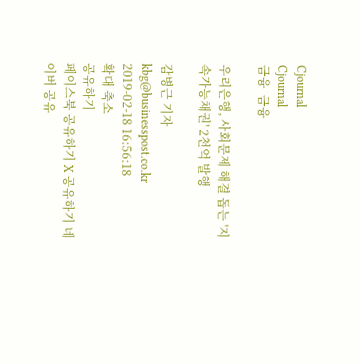Cjournal
Cjournal
금융  금융

우리은행, 사회문제 해결 돕는 '지속가능채권' 2천억 발행

감병근 기자 kbg@businesspost.co.kr 2019-02-18 16:56:18
확대 축소
공유하기
페이스북 공유하기 X 공유하기 네이버 공유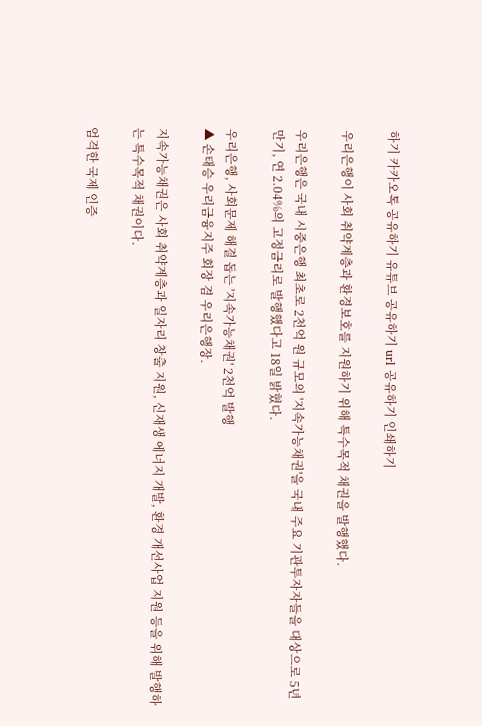하기 카카오톡 공유하기 유튜브 공유하기 url 공유하기 인쇄하기

우리은행이 사회 취약계층과 환경보호를 지원하기 위해 특수목적 채권을 발행했다.

우리은행은 국내 시중은행 최초로 2천억 원 규모의 '지속가능채권'을 국내 주요 기관투자자들을 대상으로 5년 만기, 연 2.04%의 고정금리로 발행했다고 18일 밝혔다.

우리은행, 사회문제 해결 돕는 '지속가능채권' 2천억 발행
▲ 손태승 우리금융지주 회장 겸 우리은행장.

지속가능채권은 사회 취약계층과 일자리 창출 지원, 신재생 에너지 개발, 환경 개선사업 지원 등을 위해 발행하는 특수목적 채권이다.

엄격한 국제 인증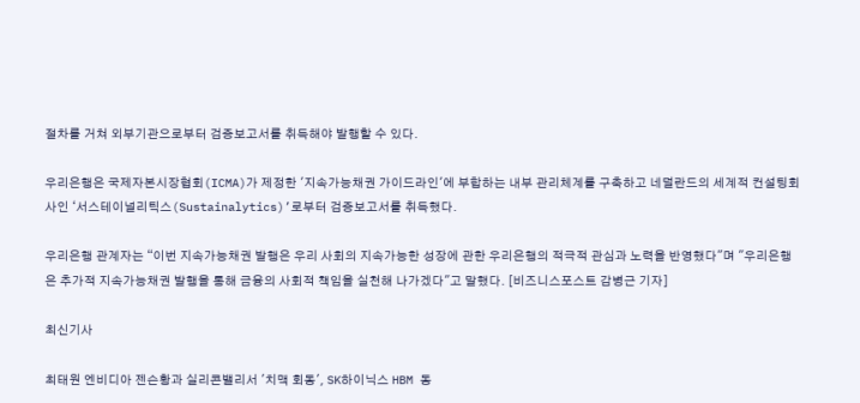절차를 거쳐 외부기관으로부터 검증보고서를 취득해야 발행할 수 있다.

우리은행은 국제자본시장협회(ICMA)가 제정한 '지속가능채권 가이드라인'에 부합하는 내부 관리체계를 구축하고 네덜란드의 세계적 컨설팅회사인 ‘서스테이널리틱스(Sustainalytics)’로부터 검증보고서를 취득했다.

우리은행 관계자는 “이번 지속가능채권 발행은 우리 사회의 지속가능한 성장에 관한 우리은행의 적극적 관심과 노력을 반영했다"며 "우리은행은 추가적 지속가능채권 발행을 통해 금융의 사회적 책임을 실천해 나가겠다"고 말했다. [비즈니스포스트 감병근 기자]

최신기사

최태원 엔비디아 젠슨황과 실리콘밸리서 '치맥 회동', SK하이닉스 HBM 동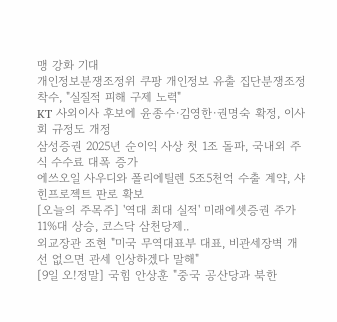맹 강화 기대
개인정보분쟁조정위 쿠팡 개인정보 유출 집단분쟁조정 착수, "실질적 피해 구제 노력"
KT 사외이사 후보에 윤종수·김영한·권명숙 확정, 이사회 규정도 개정
삼성증권 2025년 순이익 사상 첫 1조 돌파, 국내외 주식 수수료 대폭 증가
에쓰오일 사우디와 폴리에틸렌 5조5천억 수출 계약, 샤힌프로젝트 판로 확보
[오늘의 주목주] '역대 최대 실적' 미래에셋증권 주가 11%대 상승, 코스닥 삼천당제..
외교장관 조현 "미국 무역대표부 대표, 비관세장벽 개선 없으면 관세 인상하겠다 말해"
[9일 오!정말] 국힘 안상훈 "중국 공산당과 북한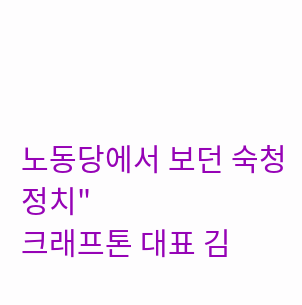노동당에서 보던 숙청 정치"
크래프톤 대표 김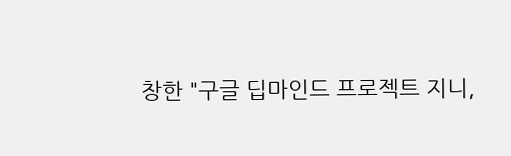창한 "구글 딥마인드 프로젝트 지니,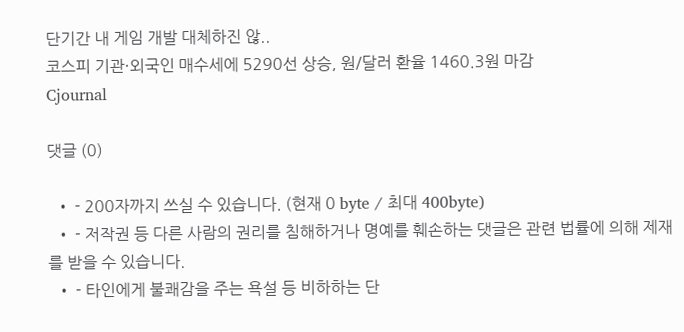단기간 내 게임 개발 대체하진 않..
코스피 기관·외국인 매수세에 5290선 상승, 원/달러 환율 1460.3원 마감
Cjournal

댓글 (0)

  • - 200자까지 쓰실 수 있습니다. (현재 0 byte / 최대 400byte)
  • - 저작권 등 다른 사람의 권리를 침해하거나 명예를 훼손하는 댓글은 관련 법률에 의해 제재를 받을 수 있습니다.
  • - 타인에게 불쾌감을 주는 욕설 등 비하하는 단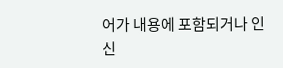어가 내용에 포함되거나 인신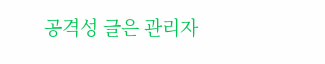공격성 글은 관리자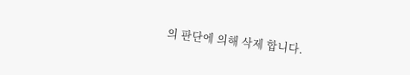의 판단에 의해 삭제 합니다.